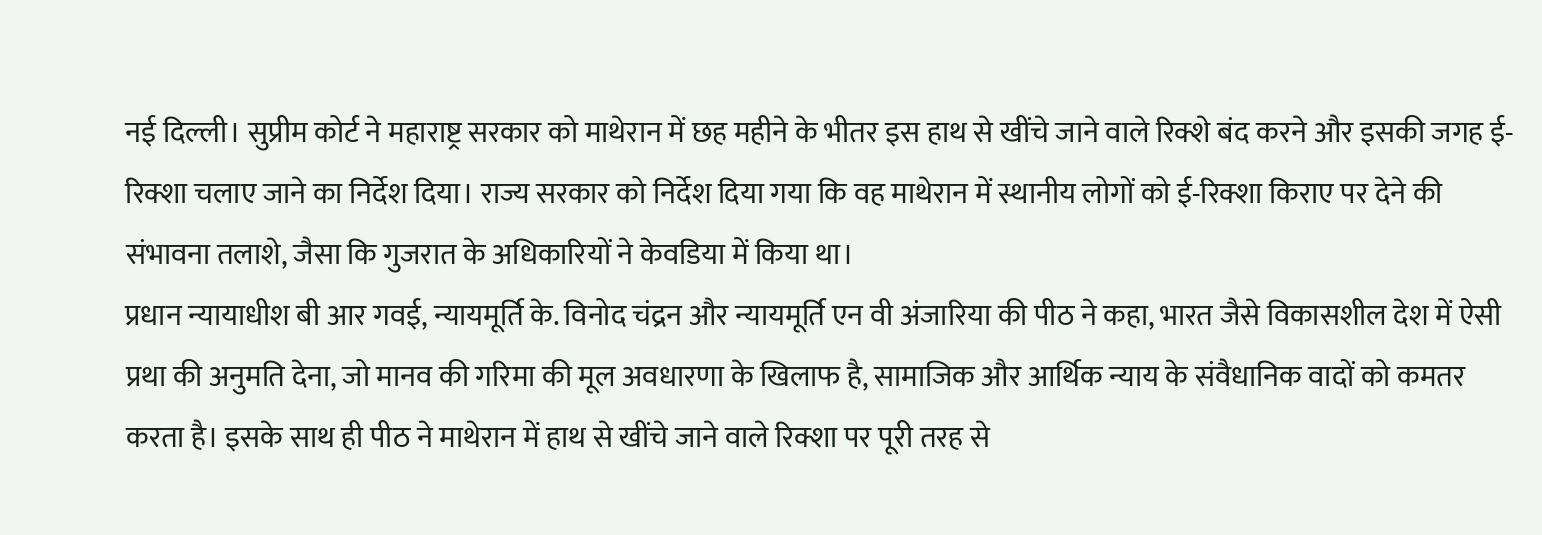नई दिल्ली। सुप्रीम कोर्ट ने महाराष्ट्र सरकार को माथेरान में छह महीने के भीतर इस हाथ से खींचे जाने वाले रिक्शे बंद करने और इसकी जगह ई-रिक्शा चलाए जाने का निर्देश दिया। राज्य सरकार को निर्देश दिया गया कि वह माथेरान में स्थानीय लोगों को ई-रिक्शा किराए पर देने की संभावना तलाशे, जैसा कि गुजरात के अधिकारियों ने केवडिया में किया था।
प्रधान न्यायाधीश बी आर गवई, न्यायमूर्ति के. विनोद चंद्रन और न्यायमूर्ति एन वी अंजारिया की पीठ ने कहा, भारत जैसे विकासशील देश में ऐसी प्रथा की अनुमति देना, जो मानव की गरिमा की मूल अवधारणा के खिलाफ है, सामाजिक और आर्थिक न्याय के संवैधानिक वादों को कमतर करता है। इसके साथ ही पीठ ने माथेरान में हाथ से खींचे जाने वाले रिक्शा पर पूरी तरह से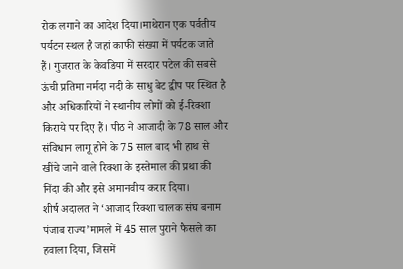रोक लगाने का आदेश दिया।माथेरान एक पर्वतीय पर्यटन स्थल है जहां काफी संख्या में पर्यटक जाते हैं। गुजरात के केवडिया में सरदार पटेल की सबसे ऊंची प्रतिमा नर्मदा नदी के साधु बेट द्वीप पर स्थित है और अधिकारियों ने स्थानीय लोगों को ई-रिक्शा किराये पर दिए हैं। पीठ ने आजादी के 78 साल और संविधान लागू होने के 75 साल बाद भी हाथ से खींचे जाने वाले रिक्शा के इस्तेमाल की प्रथा की निंदा की और इसे अमानवीय करार दिया।
शीर्ष अदालत ने ‘आजाद रिक्शा चालक संघ बनाम पंजाब राज्य’मामले में 45 साल पुराने फैसले का हवाला दिया, जिसमें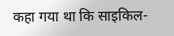कहा गया था कि साइकिल-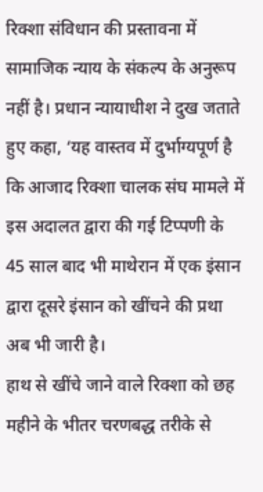रिक्शा संविधान की प्रस्तावना में सामाजिक न्याय के संकल्प के अनुरूप नहीं है। प्रधान न्यायाधीश ने दुख जताते हुए कहा, ‘यह वास्तव में दुर्भाग्यपूर्ण है कि आजाद रिक्शा चालक संघ मामले में इस अदालत द्वारा की गई टिप्पणी के 45 साल बाद भी माथेरान में एक इंसान द्वारा दूसरे इंसान को खींचने की प्रथा अब भी जारी है।
हाथ से खींचे जाने वाले रिक्शा को छह महीने के भीतर चरणबद्ध तरीके से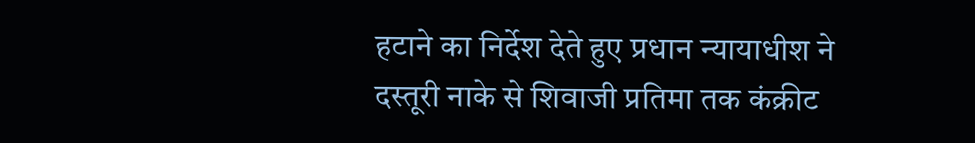हटाने का निर्देश देते हुए प्रधान न्यायाधीश ने दस्तूरी नाके से शिवाजी प्रतिमा तक कंक्रीट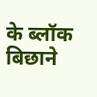के ब्लॉक बिछाने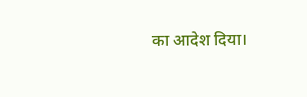का आदेश दिया।